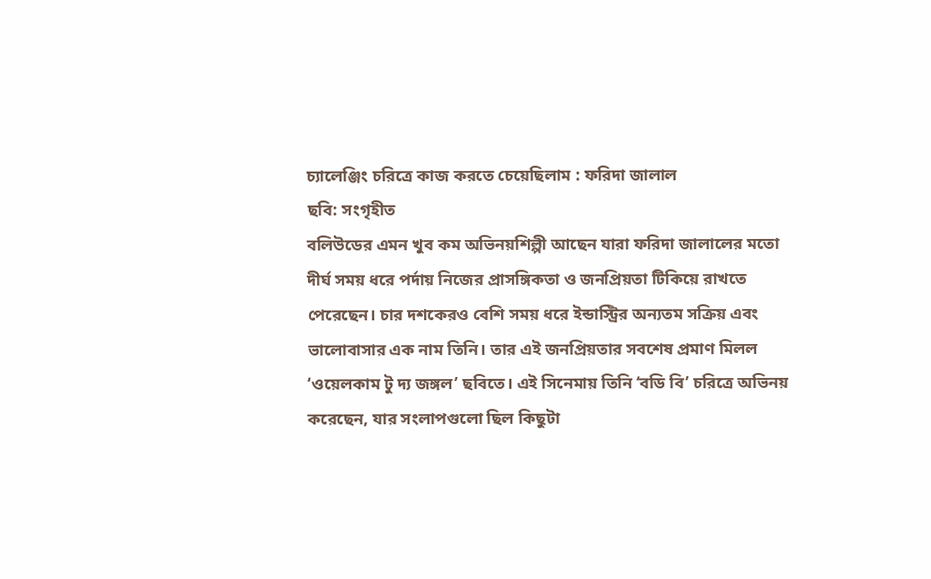চ্যালেঞ্জিং চরিত্রে কাজ করতে চেয়েছিলাম : ফরিদা জালাল
ছবি: সংগৃহীত
বলিউডের এমন খুব কম অভিনয়শিল্পী আছেন যারা ফরিদা জালালের মতো দীর্ঘ সময় ধরে পর্দায় নিজের প্রাসঙ্গিকতা ও জনপ্রিয়তা টিকিয়ে রাখতে পেরেছেন। চার দশকেরও বেশি সময় ধরে ইন্ডাস্ট্রির অন্যতম সক্রিয় এবং ভালোবাসার এক নাম তিনি। তার এই জনপ্রিয়তার সবশেষ প্রমাণ মিলল ‘ওয়েলকাম টু দ্য জঙ্গল’ ছবিতে। এই সিনেমায় তিনি ‘বডি বি’ চরিত্রে অভিনয় করেছেন, যার সংলাপগুলো ছিল কিছুটা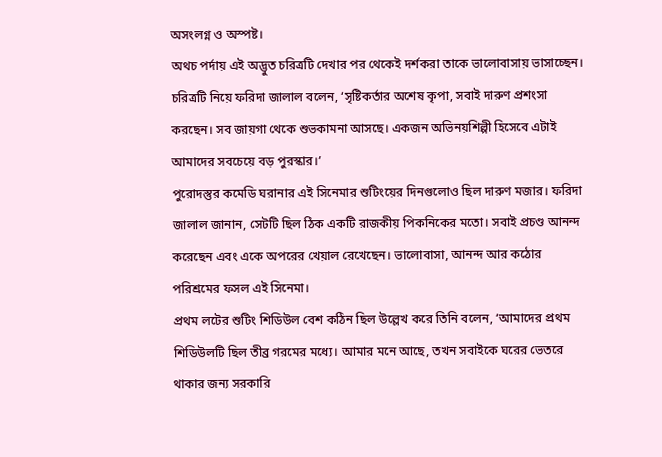অসংলগ্ন ও অস্পষ্ট।
অথচ পর্দায় এই অদ্ভুত চরিত্রটি দেখার পর থেকেই দর্শকরা তাকে ভালোবাসায় ভাসাচ্ছেন। চরিত্রটি নিয়ে ফরিদা জালাল বলেন, ‘সৃষ্টিকর্তার অশেষ কৃপা, সবাই দারুণ প্রশংসা করছেন। সব জায়গা থেকে শুভকামনা আসছে। একজন অভিনয়শিল্পী হিসেবে এটাই আমাদের সবচেয়ে বড় পুরস্কার।’
পুরোদস্তুর কমেডি ঘরানার এই সিনেমার শুটিংয়ের দিনগুলোও ছিল দারুণ মজার। ফরিদা জালাল জানান, সেটটি ছিল ঠিক একটি রাজকীয় পিকনিকের মতো। সবাই প্রচণ্ড আনন্দ করেছেন এবং একে অপরের খেয়াল রেখেছেন। ভালোবাসা, আনন্দ আর কঠোর পরিশ্রমের ফসল এই সিনেমা।
প্রথম লটের শুটিং শিডিউল বেশ কঠিন ছিল উল্লেখ করে তিনি বলেন, ‘আমাদের প্রথম শিডিউলটি ছিল তীব্র গরমের মধ্যে। আমার মনে আছে, তখন সবাইকে ঘরের ভেতরে থাকার জন্য সরকারি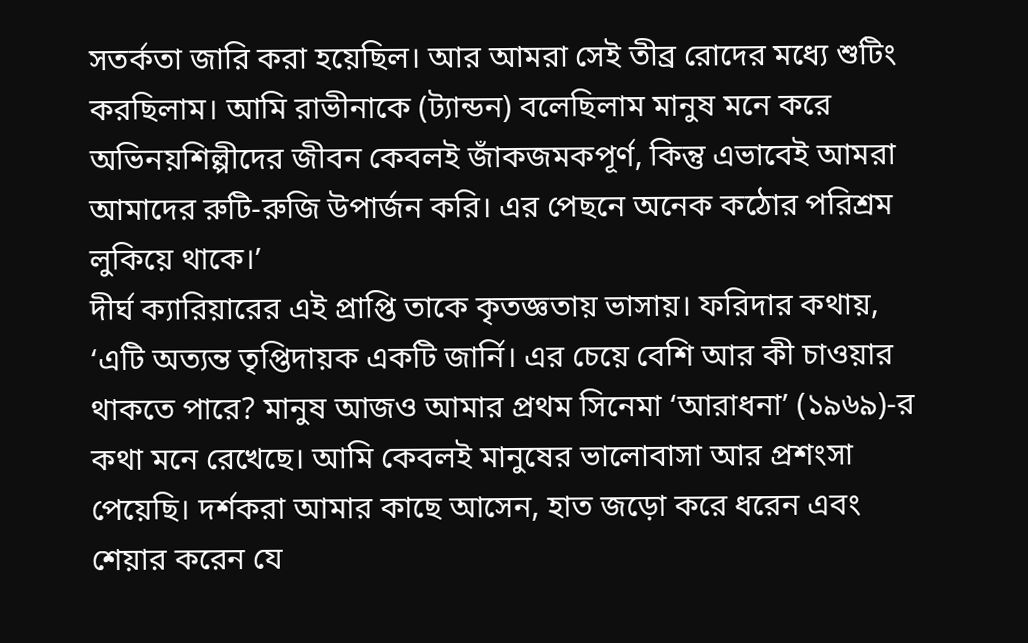সতর্কতা জারি করা হয়েছিল। আর আমরা সেই তীব্র রোদের মধ্যে শুটিং করছিলাম। আমি রাভীনাকে (ট্যান্ডন) বলেছিলাম মানুষ মনে করে অভিনয়শিল্পীদের জীবন কেবলই জাঁকজমকপূর্ণ, কিন্তু এভাবেই আমরা আমাদের রুটি-রুজি উপার্জন করি। এর পেছনে অনেক কঠোর পরিশ্রম লুকিয়ে থাকে।’
দীর্ঘ ক্যারিয়ারের এই প্রাপ্তি তাকে কৃতজ্ঞতায় ভাসায়। ফরিদার কথায়, ‘এটি অত্যন্ত তৃপ্তিদায়ক একটি জার্নি। এর চেয়ে বেশি আর কী চাওয়ার থাকতে পারে? মানুষ আজও আমার প্রথম সিনেমা ‘আরাধনা’ (১৯৬৯)-র কথা মনে রেখেছে। আমি কেবলই মানুষের ভালোবাসা আর প্রশংসা পেয়েছি। দর্শকরা আমার কাছে আসেন, হাত জড়ো করে ধরেন এবং শেয়ার করেন যে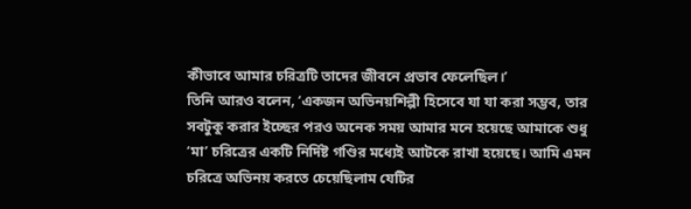কীভাবে আমার চরিত্রটি তাদের জীবনে প্রভাব ফেলেছিল।’
তিনি আরও বলেন, ‘একজন অভিনয়শিল্পী হিসেবে যা যা করা সম্ভব, তার সবটুকু করার ইচ্ছের পরও অনেক সময় আমার মনে হয়েছে আমাকে শুধু ‘মা’ চরিত্রের একটি নির্দিষ্ট গণ্ডির মধ্যেই আটকে রাখা হয়েছে। আমি এমন চরিত্রে অভিনয় করতে চেয়েছিলাম যেটির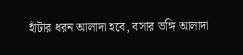হাঁটার ধরন আলাদা হবে, বসার ভঙ্গি আলাদা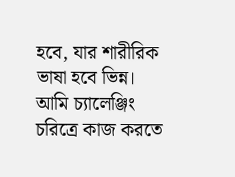হবে, যার শারীরিক ভাষা হবে ভিন্ন। আমি চ্যালেঞ্জিং চরিত্রে কাজ করতে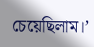চেয়েছিলাম।’